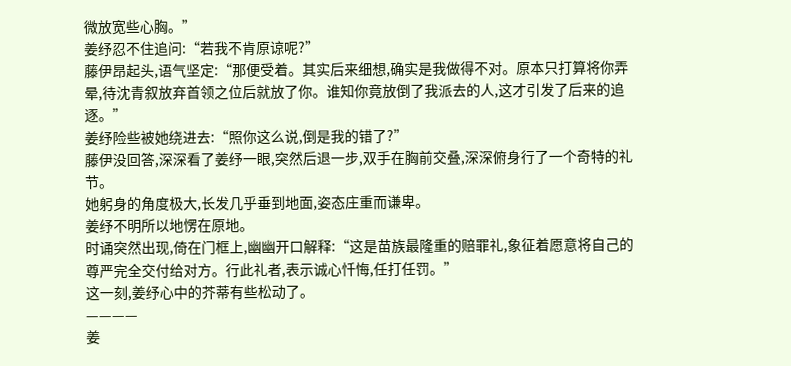微放宽些心胸。”
姜纾忍不住追问:“若我不肯原谅呢?”
藤伊昂起头,语气坚定:“那便受着。其实后来细想,确实是我做得不对。原本只打算将你弄晕,待沈青叙放弃首领之位后就放了你。谁知你竟放倒了我派去的人,这才引发了后来的追逐。”
姜纾险些被她绕进去:“照你这么说,倒是我的错了?”
藤伊没回答,深深看了姜纾一眼,突然后退一步,双手在胸前交叠,深深俯身行了一个奇特的礼节。
她躬身的角度极大,长发几乎垂到地面,姿态庄重而谦卑。
姜纾不明所以地愣在原地。
时诵突然出现,倚在门框上,幽幽开口解释:“这是苗族最隆重的赔罪礼,象征着愿意将自己的尊严完全交付给对方。行此礼者,表示诚心忏悔,任打任罚。”
这一刻,姜纾心中的芥蒂有些松动了。
————
姜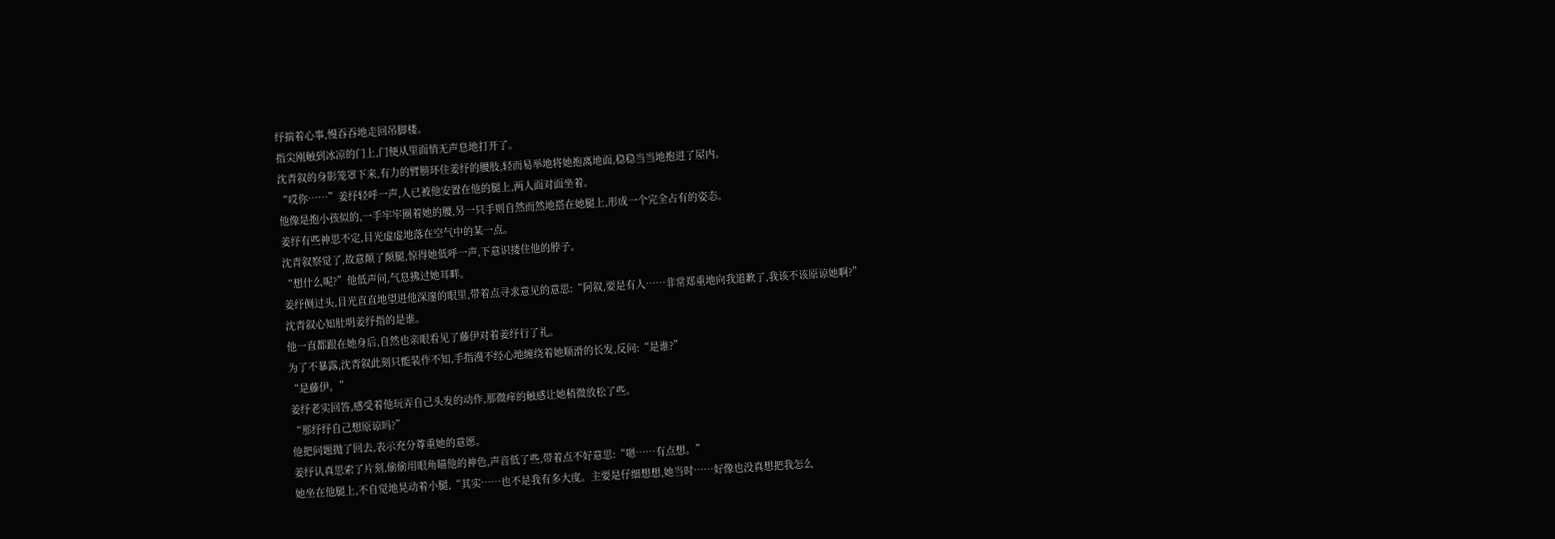纾揣着心事,慢吞吞地走回吊脚楼。
指尖刚触到冰凉的门上,门便从里面悄无声息地打开了。
沈青叙的身影笼罩下来,有力的臂膀环住姜纾的腰肢,轻而易举地将她抱离地面,稳稳当当地抱进了屋内。
“哎你……”姜纾轻呼一声,人已被他安置在他的腿上,两人面对面坐着。
他像是抱小孩似的,一手牢牢圈着她的腰,另一只手则自然而然地搭在她腿上,形成一个完全占有的姿态。
姜纾有些神思不定,目光虚虚地落在空气中的某一点。
沈青叙察觉了,故意颠了颠腿,惊得她低呼一声,下意识搂住他的脖子。
“想什么呢?”他低声问,气息拂过她耳畔。
姜纾侧过头,目光直直地望进他深邃的眼里,带着点寻求意见的意思:“阿叙,要是有人……非常郑重地向我道歉了,我该不该原谅她啊?”
沈青叙心知肚明姜纾指的是谁。
他一直都跟在她身后,自然也亲眼看见了藤伊对着姜纾行了礼。
为了不暴露,沈青叙此刻只能装作不知,手指漫不经心地缠绕着她顺滑的长发,反问:“是谁?”
“是藤伊。”
姜纾老实回答,感受着他玩弄自己头发的动作,那微痒的触感让她稍微放松了些。
“那纾纾自己想原谅吗?”
他把问题抛了回去,表示充分尊重她的意愿。
姜纾认真思索了片刻,偷偷用眼角瞄他的神色,声音低了些,带着点不好意思:“嗯……有点想。”
她坐在他腿上,不自觉地晃动着小腿,“其实……也不是我有多大度。主要是仔细想想,她当时……好像也没真想把我怎么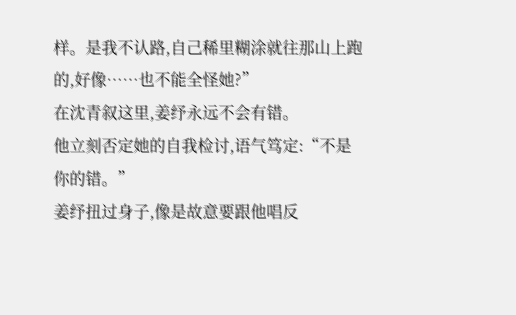样。是我不认路,自己稀里糊涂就往那山上跑的,好像……也不能全怪她?”
在沈青叙这里,姜纾永远不会有错。
他立刻否定她的自我检讨,语气笃定:“不是你的错。”
姜纾扭过身子,像是故意要跟他唱反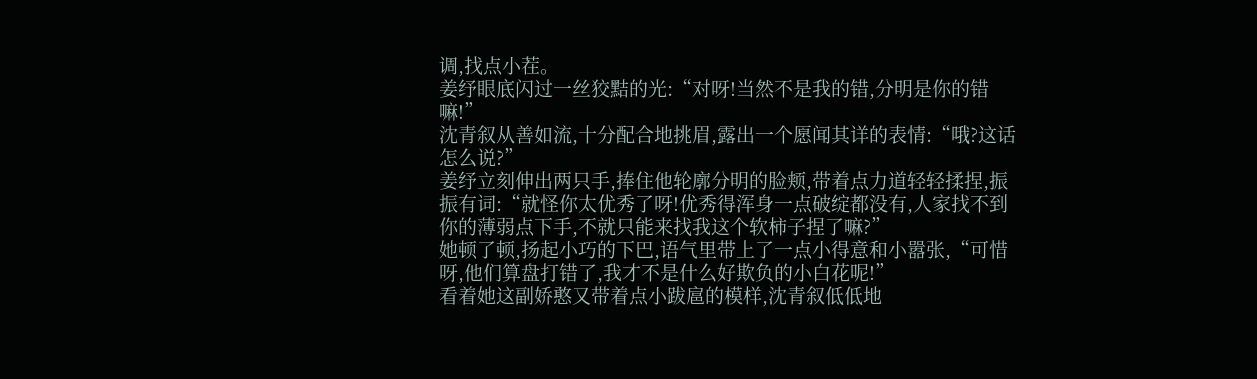调,找点小茬。
姜纾眼底闪过一丝狡黠的光:“对呀!当然不是我的错,分明是你的错嘛!”
沈青叙从善如流,十分配合地挑眉,露出一个愿闻其详的表情:“哦?这话怎么说?”
姜纾立刻伸出两只手,捧住他轮廓分明的脸颊,带着点力道轻轻揉捏,振振有词:“就怪你太优秀了呀!优秀得浑身一点破绽都没有,人家找不到你的薄弱点下手,不就只能来找我这个软柿子捏了嘛?”
她顿了顿,扬起小巧的下巴,语气里带上了一点小得意和小嚣张,“可惜呀,他们算盘打错了,我才不是什么好欺负的小白花呢!”
看着她这副娇憨又带着点小跋扈的模样,沈青叙低低地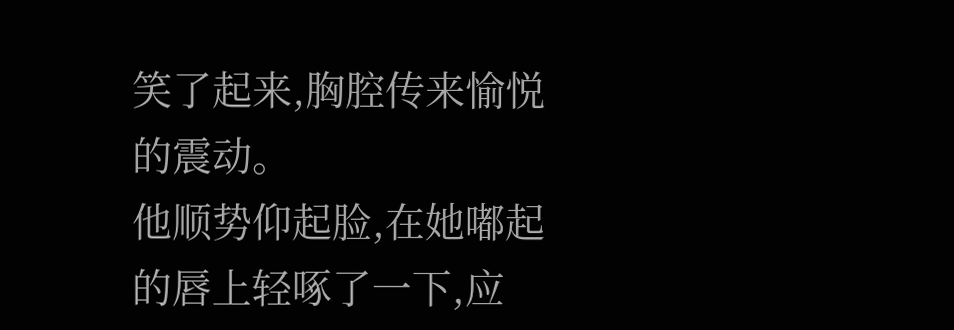笑了起来,胸腔传来愉悦的震动。
他顺势仰起脸,在她嘟起的唇上轻啄了一下,应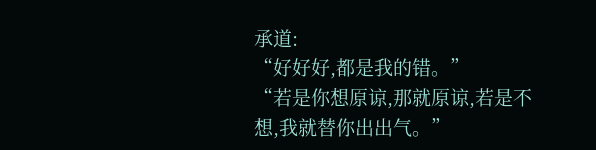承道:
“好好好,都是我的错。”
“若是你想原谅,那就原谅,若是不想,我就替你出出气。”